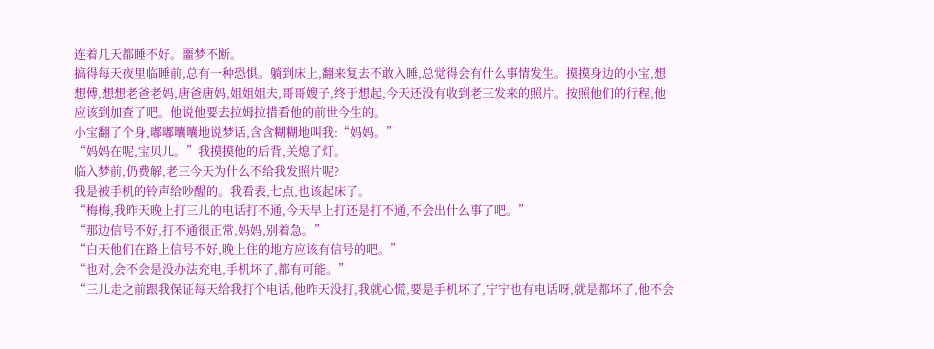连着几天都睡不好。噩梦不断。
搞得每天夜里临睡前,总有一种恐惧。躺到床上,翻来复去不敢入睡,总觉得会有什么事情发生。摸摸身边的小宝,想想傅,想想老爸老妈,唐爸唐妈,姐姐姐夫,哥哥嫂子,终于想起,今天还没有收到老三发来的照片。按照他们的行程,他应该到加查了吧。他说他要去拉姆拉措看他的前世今生的。
小宝翻了个身,嘟嘟囔囔地说梦话,含含糊糊地叫我:“妈妈。”
“妈妈在呢,宝贝儿。”我摸摸他的后背,关熄了灯。
临入梦前,仍费解,老三今天为什么不给我发照片呢?
我是被手机的铃声给吵醒的。我看表,七点,也该起床了。
“梅梅,我昨天晚上打三儿的电话打不通,今天早上打还是打不通,不会出什么事了吧。”
“那边信号不好,打不通很正常,妈妈,别着急。”
“白天他们在路上信号不好,晚上住的地方应该有信号的吧。”
“也对,会不会是没办法充电,手机坏了,都有可能。”
“三儿走之前跟我保证每天给我打个电话,他昨天没打,我就心慌,要是手机坏了,宁宁也有电话呀,就是都坏了,他不会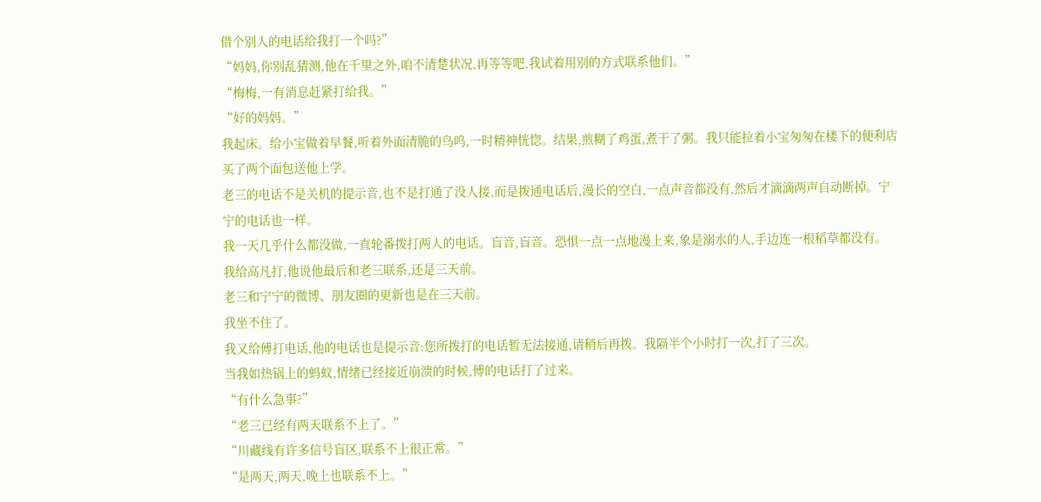借个别人的电话给我打一个吗?”
“妈妈,你别乱猜测,他在千里之外,咱不清楚状况,再等等吧,我试着用别的方式联系他们。”
“梅梅,一有消息赶紧打给我。”
“好的妈妈。”
我起床。给小宝做着早餐,听着外面清脆的鸟鸣,一时精神恍惚。结果,煎糊了鸡蛋,煮干了粥。我只能拉着小宝匆匆在楼下的便利店买了两个面包送他上学。
老三的电话不是关机的提示音,也不是打通了没人接,而是拨通电话后,漫长的空白,一点声音都没有,然后才滴滴两声自动断掉。宁宁的电话也一样。
我一天几乎什么都没做,一直轮番拨打两人的电话。盲音,盲音。恐惧一点一点地漫上来,象是溺水的人,手边连一根稻草都没有。
我给高凡打,他说他最后和老三联系,还是三天前。
老三和宁宁的微博、朋友圈的更新也是在三天前。
我坐不住了。
我又给傅打电话,他的电话也是提示音:您所拨打的电话暂无法接通,请稍后再拨。我隔半个小时打一次,打了三次。
当我如热锅上的蚂蚁,情绪已经接近崩溃的时候,傅的电话打了过来。
“有什么急事?”
“老三已经有两天联系不上了。”
“川藏线有许多信号盲区,联系不上很正常。”
“是两天,两天,晚上也联系不上。”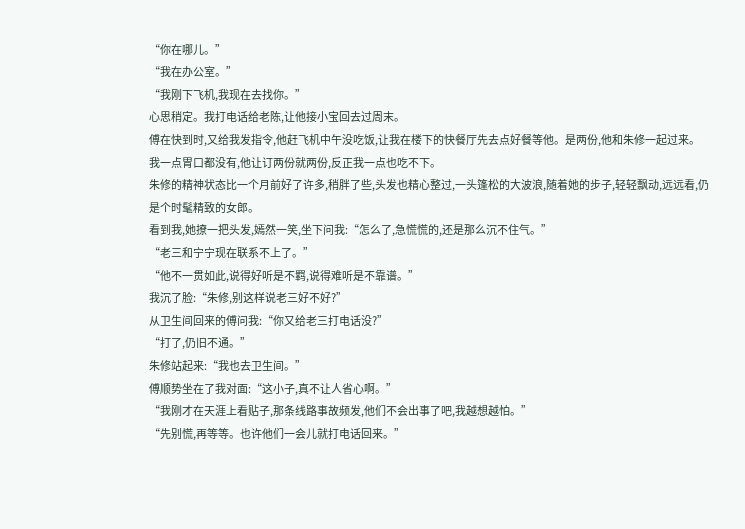“你在哪儿。”
“我在办公室。”
“我刚下飞机,我现在去找你。”
心思稍定。我打电话给老陈,让他接小宝回去过周末。
傅在快到时,又给我发指令,他赶飞机中午没吃饭,让我在楼下的快餐厅先去点好餐等他。是两份,他和朱修一起过来。
我一点胃口都没有,他让订两份就两份,反正我一点也吃不下。
朱修的精神状态比一个月前好了许多,稍胖了些,头发也精心整过,一头篷松的大波浪,随着她的步子,轻轻飘动,远远看,仍是个时髦精致的女郎。
看到我,她撩一把头发,嫣然一笑,坐下问我:“怎么了,急慌慌的,还是那么沉不住气。”
“老三和宁宁现在联系不上了。”
“他不一贯如此,说得好听是不羁,说得难听是不靠谱。”
我沉了脸:“朱修,别这样说老三好不好?”
从卫生间回来的傅问我:“你又给老三打电话没?”
“打了,仍旧不通。”
朱修站起来:“我也去卫生间。”
傅顺势坐在了我对面:“这小子,真不让人省心啊。”
“我刚才在天涯上看贴子,那条线路事故频发,他们不会出事了吧,我越想越怕。”
“先别慌,再等等。也许他们一会儿就打电话回来。”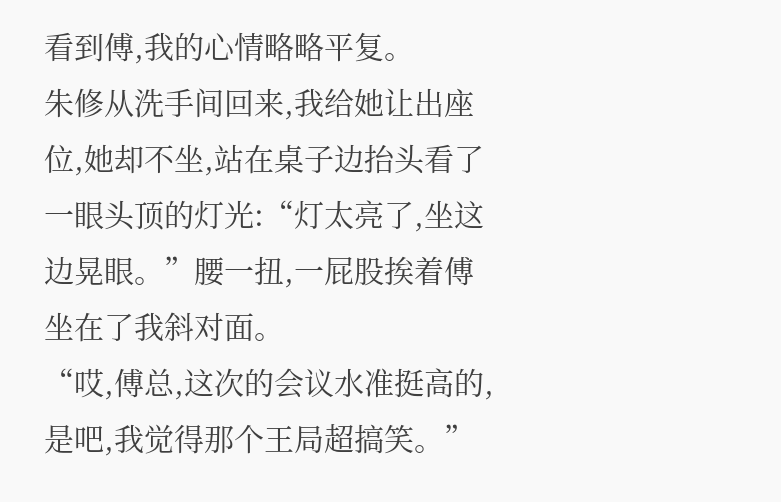看到傅,我的心情略略平复。
朱修从洗手间回来,我给她让出座位,她却不坐,站在桌子边抬头看了一眼头顶的灯光:“灯太亮了,坐这边晃眼。”腰一扭,一屁股挨着傅坐在了我斜对面。
“哎,傅总,这次的会议水准挺高的,是吧,我觉得那个王局超搞笑。”